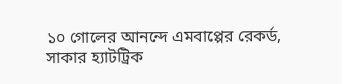১০ গোলের আনন্দে এমবাপ্পের রেকর্ড, সাকার হ্যাটট্রিক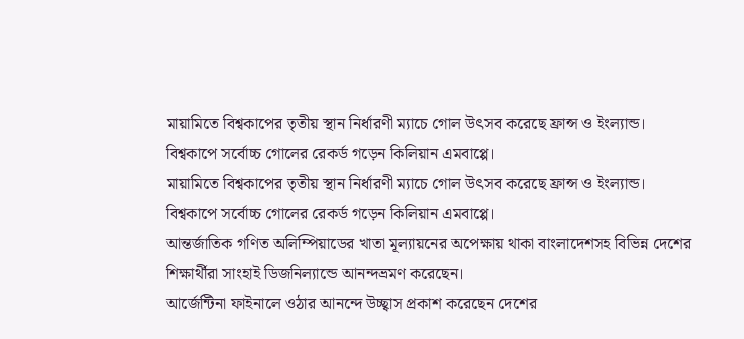মায়ামিতে বিশ্বকাপের তৃতীয় স্থান নির্ধারণী ম্যাচে গোল উৎসব করেছে ফ্রান্স ও ইংল্যান্ড। বিশ্বকাপে সর্বোচ্চ গোলের রেকর্ড গড়েন কিলিয়ান এমবাপ্পে।
মায়ামিতে বিশ্বকাপের তৃতীয় স্থান নির্ধারণী ম্যাচে গোল উৎসব করেছে ফ্রান্স ও ইংল্যান্ড। বিশ্বকাপে সর্বোচ্চ গোলের রেকর্ড গড়েন কিলিয়ান এমবাপ্পে।
আন্তর্জাতিক গণিত অলিম্পিয়াডের খাতা মূল্যায়নের অপেক্ষায় থাকা বাংলাদেশসহ বিভিন্ন দেশের শিক্ষার্থীরা সাংহাই ডিজনিল্যান্ডে আনন্দভ্রমণ করেছেন।
আর্জেন্টিনা ফাইনালে ওঠার আনন্দে উচ্ছ্বাস প্রকাশ করেছেন দেশের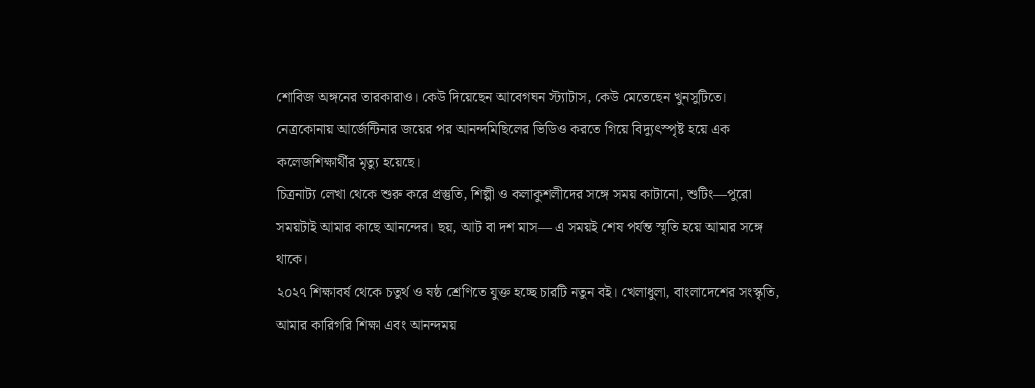শোবিজ অঙ্গনের তারকারাও। কেউ দিয়েছেন আবেগঘন স্ট্যাটাস, কেউ মেতেছেন খুনসুটিতে।
নেত্রকোনায় আর্জেন্টিনার জয়ের পর আনন্দমিছিলের ভিডিও করতে গিয়ে বিদ্যুৎস্পৃষ্ট হয়ে এক কলেজশিক্ষার্থীর মৃত্যু হয়েছে।
চিত্রনাট্য লেখা থেকে শুরু করে প্রস্তুতি, শিল্পী ও কলাকুশলীদের সঙ্গে সময় কাটানো, শুটিং—পুরো সময়টাই আমার কাছে আনন্দের। ছয়, আট বা দশ মাস— এ সময়ই শেষ পর্যন্ত স্মৃতি হয়ে আমার সঙ্গে থাকে।
২০২৭ শিক্ষাবর্ষ থেকে চতুর্থ ও ষষ্ঠ শ্রেণিতে যুক্ত হচ্ছে চারটি নতুন বই। খেলাধুলা, বাংলাদেশের সংস্কৃতি, আমার কারিগরি শিক্ষা এবং আনন্দময়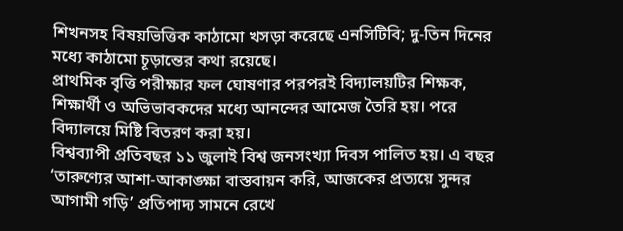শিখনসহ বিষয়ভিত্তিক কাঠামো খসড়া করেছে এনসিটিবি; দু-তিন দিনের মধ্যে কাঠামো চূড়ান্তের কথা রয়েছে।
প্রাথমিক বৃত্তি পরীক্ষার ফল ঘোষণার পরপরই বিদ্যালয়টির শিক্ষক, শিক্ষার্থী ও অভিভাবকদের মধ্যে আনন্দের আমেজ তৈরি হয়। পরে বিদ্যালয়ে মিষ্টি বিতরণ করা হয়।
বিশ্বব্যাপী প্রতিবছর ১১ জুলাই বিশ্ব জনসংখ্যা দিবস পালিত হয়। এ বছর ‘তারুণ্যের আশা-আকাঙ্ক্ষা বাস্তবায়ন করি, আজকের প্রত্যয়ে সুন্দর আগামী গড়ি’ প্রতিপাদ্য সামনে রেখে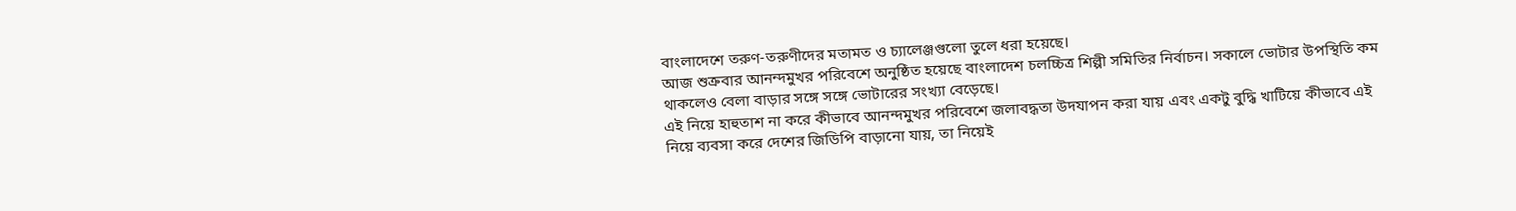বাংলাদেশে তরুণ-তরুণীদের মতামত ও চ্যালেঞ্জগুলো তুলে ধরা হয়েছে।
আজ শুক্রবার আনন্দমুখর পরিবেশে অনুষ্ঠিত হয়েছে বাংলাদেশ চলচ্চিত্র শিল্পী সমিতির নির্বাচন। সকালে ভোটার উপস্থিতি কম থাকলেও বেলা বাড়ার সঙ্গে সঙ্গে ভোটারের সংখ্যা বেড়েছে।
এই নিয়ে হাহুতাশ না করে কীভাবে আনন্দমুখর পরিবেশে জলাবদ্ধতা উদযাপন করা যায় এবং একটু বুদ্ধি খাটিয়ে কীভাবে এই নিয়ে ব্যবসা করে দেশের জিডিপি বাড়ানো যায়, তা নিয়েই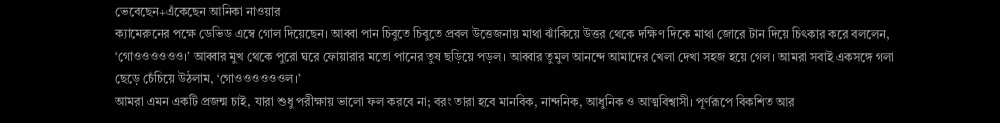ভেবেছেন+এঁকেছেন আনিকা নাওয়ার
ক্যামেরুনের পক্ষে ডেভিড এম্বে গোল দিয়েছেন। আব্বা পান চিবুতে চিবুতে প্রবল উত্তেজনায় মাথা ঝাঁকিয়ে উত্তর থেকে দক্ষিণ দিকে মাথা জোরে টান দিয়ে চিৎকার করে বললেন, ‘গোওওওওওও।’ আব্বার মুখ থেকে পুরো ঘরে ফোয়ারার মতো পানের তুষ ছড়িয়ে পড়ল। আব্বার তুমুল আনন্দে আমাদের খেলা দেখা সহজ হয়ে গেল। আমরা সবাই একসঙ্গে গলা ছেড়ে চেঁচিয়ে উঠলাম, ‘গোওওওওওওল।’
আমরা এমন একটি প্রজন্ম চাই, যারা শুধু পরীক্ষায় ভালো ফল করবে না; বরং তারা হবে মানবিক, নান্দনিক, আধুনিক ও আত্মবিশ্বাসী। পূর্ণরূপে বিকশিত আর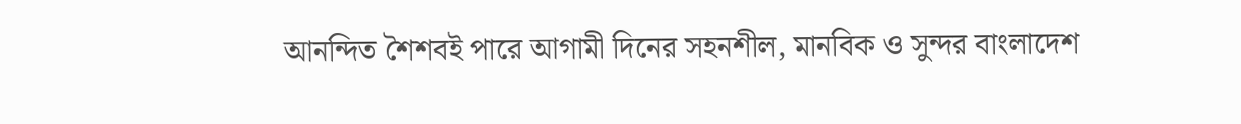আনন্দিত শৈশবই পারে আগামী দিনের সহনশীল, মানবিক ও সুন্দর বাংলাদেশ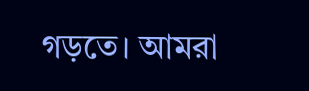গড়তে। আমরা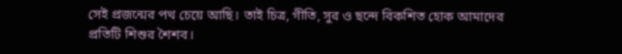সেই প্রজন্মের পথ চেয়ে আছি। তাই চিত্র, গীতি, সুর ও ছন্দে বিকশিত হোক আমাদের প্রতিটি শিশুর শৈশব।